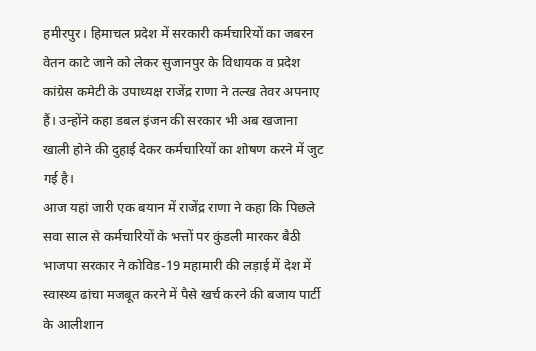हमीरपुर। हिमाचल प्रदेश में सरकारी कर्मचारियों का जबरन वेतन काटे जाने को लेकर सुजानपुर के विधायक व प्रदेश कांग्रेस कमेटी के उपाध्यक्ष राजेंद्र राणा ने तल्ख तेवर अपनाए हैं। उन्होंने कहा डबल इंजन की सरकार भी अब खजाना खाली होने की दुहाई देकर कर्मचारियों का शोषण करने में जुट गई है।
आज यहां जारी एक बयान में राजेंद्र राणा ने कहा कि पिछले सवा साल से कर्मचारियों के भत्तों पर कुंडली मारकर बैठी भाजपा सरकार ने कोविड-19 महामारी की लड़ाई में देश में स्वास्थ्य ढांचा मजबूत करने में पैसे खर्च करने की बजाय पार्टी के आलीशान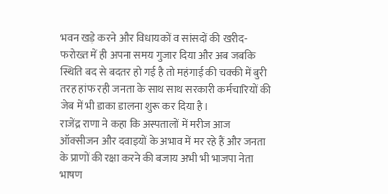भवन खड़े करने और विधायकों व सांसदों की खरीद-फरोख्त में ही अपना समय गुजार दिया और अब जबकि स्थिति बद से बदतर हो गई है तो महंगाई की चक्की में बुरी तरह हांफ रही जनता के साथ साथ सरकारी कर्मचारियों की जेब में भी डाका डालना शुरू कर दिया है।
राजेंद्र राणा ने कहा कि अस्पतालों में मरीज आज ऑक्सीजन और दवाइयों के अभाव में मर रहे हैं और जनता के प्राणों की रक्षा करने की बजाय अभी भी भाजपा नेता भाषण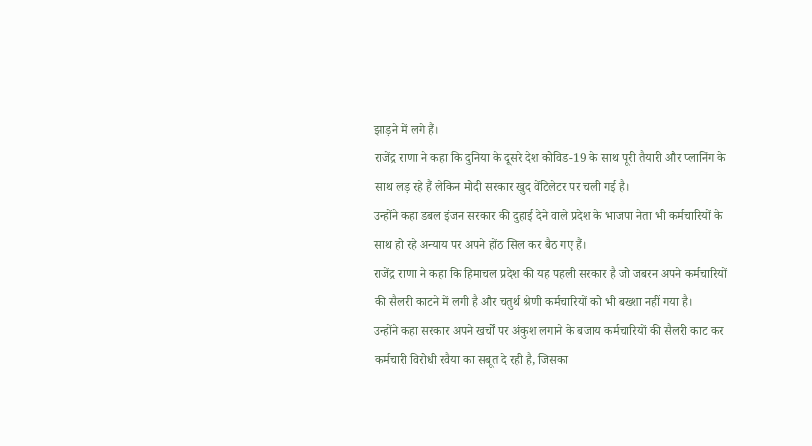झाड़ने में लगे हैं।
राजेंद्र राणा ने कहा कि दुनिया के दूसरे देश कोविड-19 के साथ पूरी तैयारी और प्लानिंग के साथ लड़ रहे हैं लेकिन मोदी सरकार खुद वेंटिलेटर पर चली गई है।
उन्होंने कहा डबल इंजन सरकार की दुहाई देने वाले प्रदेश के भाजपा नेता भी कर्मचारियों के साथ हो रहे अन्याय पर अपने होंठ सिल कर बैठ गए हैं।
राजेंद्र राणा ने कहा कि हिमाचल प्रदेश की यह पहली सरकार है जो जबरन अपने कर्मचारियों की सैलरी काटने में लगी है और चतुर्थ श्रेणी कर्मचारियों को भी बख्शा नहीं गया है।
उन्होंने कहा सरकार अपने खर्चों पर अंकुश लगाने के बजाय कर्मचारियों की सैलरी काट कर कर्मचारी विरोधी रवैया का सबूत दे रही है, जिसका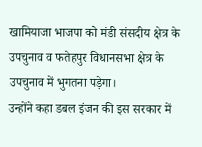खामियाजा भाजपा को मंडी संसदीय क्षेत्र के उपचुनाव व फतेहपुर विधानसभा क्षेत्र के उपचुनाव में भुगतना पड़ेगा।
उन्होंने कहा डबल इंजन की इस सरकार में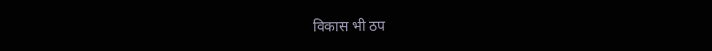विकास भी ठप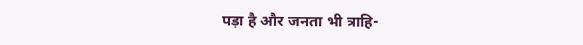पड़ा है और जनता भी त्राहि-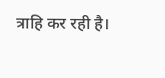त्राहि कर रही है।